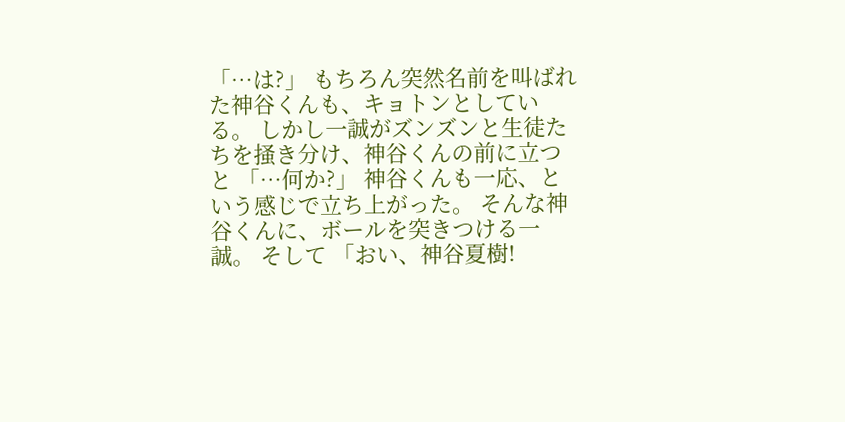「…は?」 もちろん突然名前を叫ばれた神谷くんも、キョトンとしている。 しかし一誠がズンズンと生徒たちを掻き分け、神谷くんの前に立つと 「…何か?」 神谷くんも一応、という感じで立ち上がった。 そんな神谷くんに、ボールを突きつける一誠。 そして 「おい、神谷夏樹!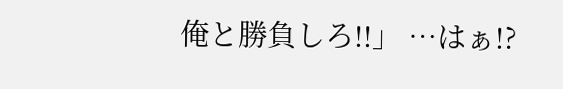俺と勝負しろ!!」 …はぁ!?